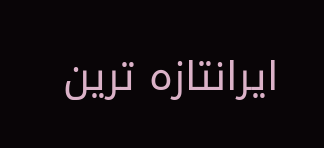ایرانتازہ ترین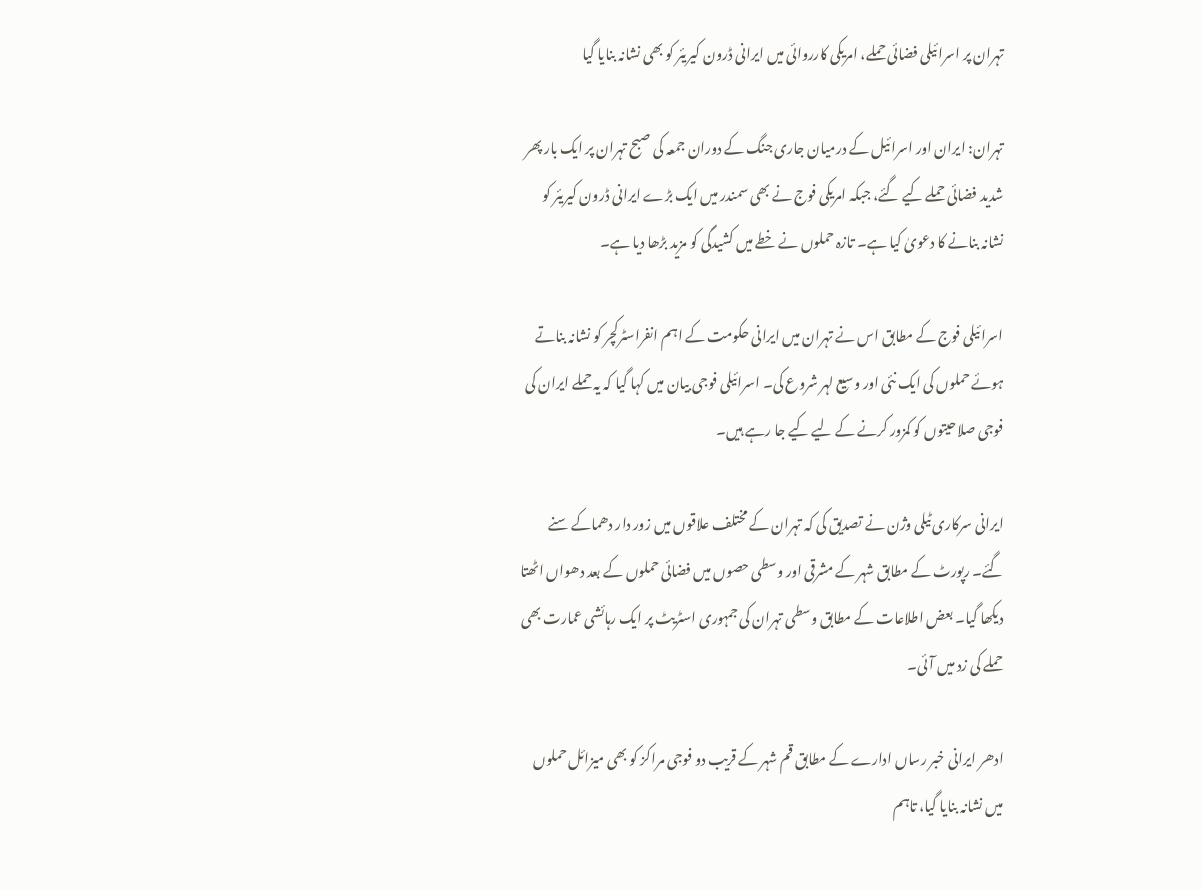تہران پر اسرائیلی فضائی حملے، امریکی کارروائی میں ایرانی ڈرون کیریئر کو بھی نشانہ بنایا گیا

تہران: ایران اور اسرائیل کے درمیان جاری جنگ کے دوران جمعہ کی صبح تہران پر ایک بار پھر شدید فضائی حملے کیے گئے، جبکہ امریکی فوج نے بھی سمندر میں ایک بڑے ایرانی ڈرون کیریئر کو نشانہ بنانے کا دعویٰ کیا ہے۔ تازہ حملوں نے خطے میں کشیدگی کو مزید بڑھا دیا ہے۔

اسرائیلی فوج کے مطابق اس نے تہران میں ایرانی حکومت کے اہم انفراسٹرکچر کو نشانہ بناتے ہوئے حملوں کی ایک نئی اور وسیع لہر شروع کی۔ اسرائیلی فوجی بیان میں کہا گیا کہ یہ حملے ایران کی فوجی صلاحیتوں کو کمزور کرنے کے لیے کیے جا رہے ہیں۔

ایرانی سرکاری ٹیلی وژن نے تصدیق کی کہ تہران کے مختلف علاقوں میں زور دار دھماکے سنے گئے۔ رپورٹ کے مطابق شہر کے مشرقی اور وسطی حصوں میں فضائی حملوں کے بعد دھواں اٹھتا دیکھا گیا۔ بعض اطلاعات کے مطابق وسطی تہران کی جمہوری اسٹریٹ پر ایک رہائشی عمارت بھی حملے کی زد میں آئی۔

ادھر ایرانی خبر رساں ادارے کے مطابق قم شہر کے قریب دو فوجی مراکز کو بھی میزائل حملوں میں نشانہ بنایا گیا، تاہم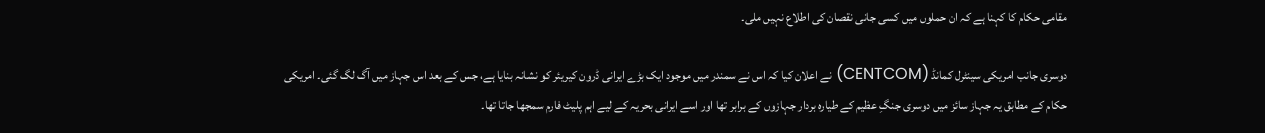مقامی حکام کا کہنا ہے کہ ان حملوں میں کسی جانی نقصان کی اطلاع نہیں ملی۔

دوسری جانب امریکی سینٹرل کمانڈ (CENTCOM) نے اعلان کیا کہ اس نے سمندر میں موجود ایک بڑے ایرانی ڈرون کیریئر کو نشانہ بنایا ہے، جس کے بعد اس جہاز میں آگ لگ گئی۔ امریکی حکام کے مطابق یہ جہاز سائز میں دوسری جنگِ عظیم کے طیارہ بردار جہازوں کے برابر تھا اور اسے ایرانی بحریہ کے لیے اہم پلیٹ فارم سمجھا جاتا تھا۔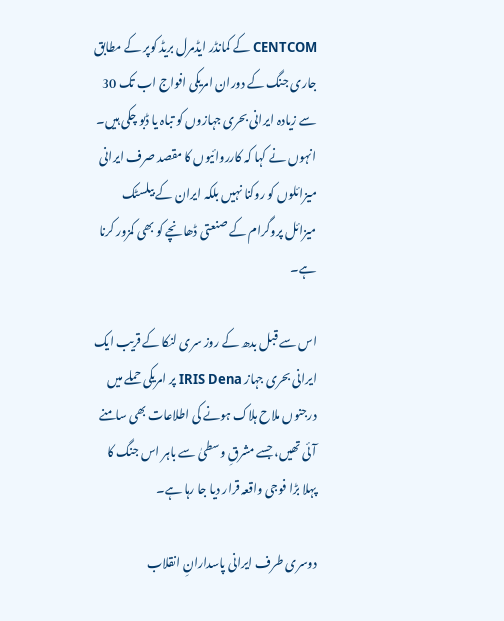CENTCOM کے کمانڈر ایڈمرل بریڈ کوپر کے مطابق جاری جنگ کے دوران امریکی افواج اب تک 30 سے زیادہ ایرانی بحری جہازوں کو تباہ یا ڈبو چکی ہیں۔ انہوں نے کہا کہ کارروائیوں کا مقصد صرف ایرانی میزائلوں کو روکنا نہیں بلکہ ایران کے بیلسٹک میزائل پروگرام کے صنعتی ڈھانچے کو بھی کمزور کرنا ہے۔

اس سے قبل بدھ کے روز سری لنکا کے قریب ایک ایرانی بحری جہاز IRIS Dena پر امریکی حملے میں درجنوں ملاح ہلاک ہونے کی اطلاعات بھی سامنے آئی تھیں، جسے مشرقِ وسطیٰ سے باہر اس جنگ کا پہلا بڑا فوجی واقعہ قرار دیا جا رہا ہے۔

دوسری طرف ایرانی پاسدارانِ انقلاب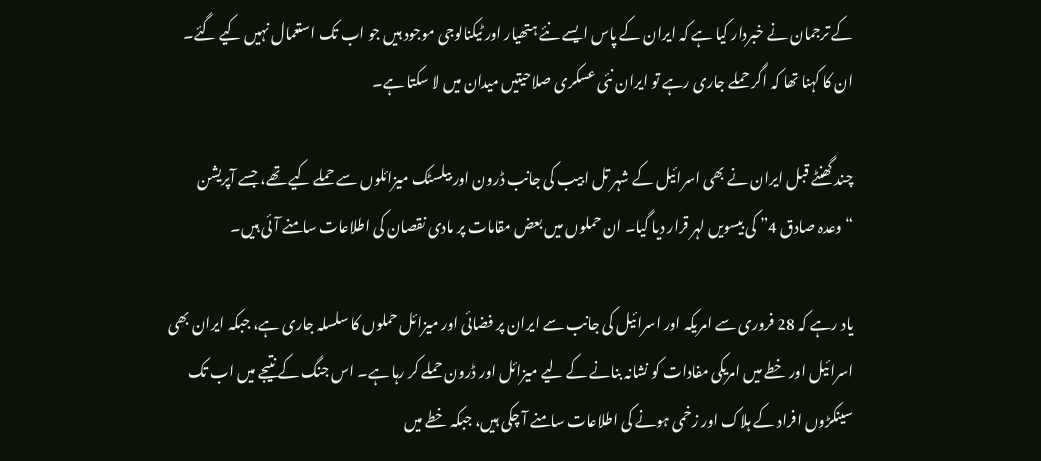کے ترجمان نے خبردار کیا ہے کہ ایران کے پاس ایسے نئے ہتھیار اور ٹیکنالوجی موجود ہیں جو اب تک استعمال نہیں کیے گئے۔ ان کا کہنا تھا کہ اگر حملے جاری رہے تو ایران نئی عسکری صلاحیتیں میدان میں لا سکتا ہے۔

چند گھنٹے قبل ایران نے بھی اسرائیل کے شہر تل ابیب کی جانب ڈرون اور بیلسٹک میزائلوں سے حملے کیے تھے، جسے آپریشن “وعدہ صادق 4” کی بیسویں لہر قرار دیا گیا۔ ان حملوں میں بعض مقامات پر مادی نقصان کی اطلاعات سامنے آئی ہیں۔

یاد رہے کہ 28 فروری سے امریکہ اور اسرائیل کی جانب سے ایران پر فضائی اور میزائل حملوں کا سلسلہ جاری ہے، جبکہ ایران بھی اسرائیل اور خطے میں امریکی مفادات کو نشانہ بنانے کے لیے میزائل اور ڈرون حملے کر رہا ہے۔ اس جنگ کے نتیجے میں اب تک سینکڑوں افراد کے ہلاک اور زخمی ہونے کی اطلاعات سامنے آ چکی ہیں، جبکہ خطے میں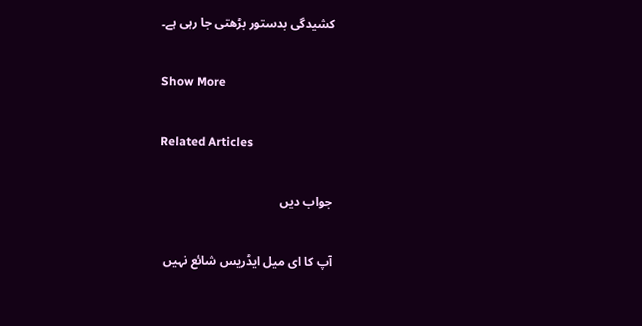کشیدگی بدستور بڑھتی جا رہی ہے۔

Show More

Related Articles

جواب دیں

آپ کا ای میل ایڈریس شائع نہیں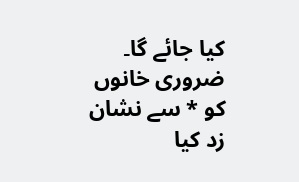کیا جائے گا۔ ضروری خانوں کو * سے نشان زد کیا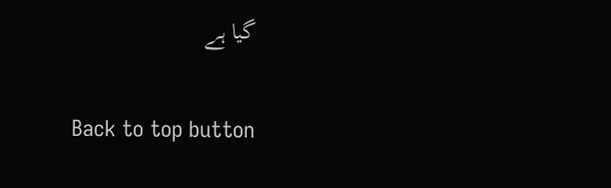گیا ہے

Back to top button